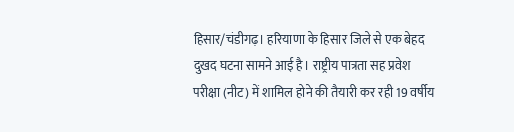हिसार/चंडीगढ़। हरियाणा के हिसार जिले से एक बेहद दुखद घटना सामने आई है। राष्ट्रीय पात्रता सह प्रवेश परीक्षा (नीट) में शामिल होने की तैयारी कर रही 19 वर्षीय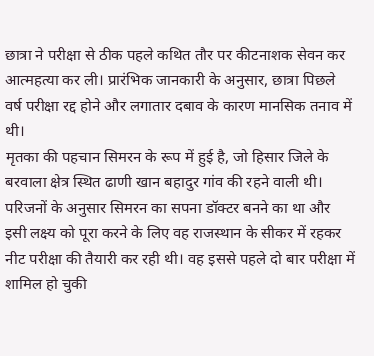छात्रा ने परीक्षा से ठीक पहले कथित तौर पर कीटनाशक सेवन कर आत्महत्या कर ली। प्रारंभिक जानकारी के अनुसार, छात्रा पिछले वर्ष परीक्षा रद्द होने और लगातार दबाव के कारण मानसिक तनाव में थी।
मृतका की पहचान सिमरन के रूप में हुई है, जो हिसार जिले के बरवाला क्षेत्र स्थित ढाणी खान बहादुर गांव की रहने वाली थी। परिजनों के अनुसार सिमरन का सपना डॉक्टर बनने का था और इसी लक्ष्य को पूरा करने के लिए वह राजस्थान के सीकर में रहकर नीट परीक्षा की तैयारी कर रही थी। वह इससे पहले दो बार परीक्षा में शामिल हो चुकी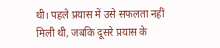थी। पहले प्रयास में उसे सफलता नहीं मिली थी, जबकि दूसरे प्रयास के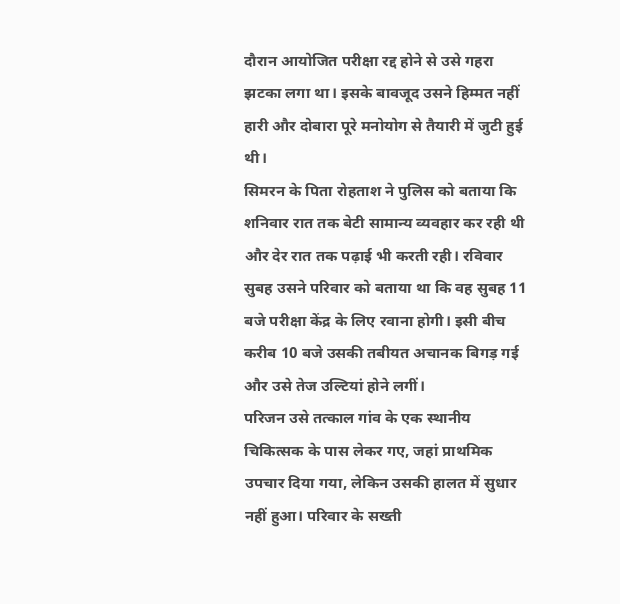दौरान आयोजित परीक्षा रद्द होने से उसे गहरा झटका लगा था। इसके बावजूद उसने हिम्मत नहीं हारी और दोबारा पूरे मनोयोग से तैयारी में जुटी हुई थी।
सिमरन के पिता रोहताश ने पुलिस को बताया कि शनिवार रात तक बेटी सामान्य व्यवहार कर रही थी और देर रात तक पढ़ाई भी करती रही। रविवार सुबह उसने परिवार को बताया था कि वह सुबह 11 बजे परीक्षा केंद्र के लिए रवाना होगी। इसी बीच करीब 10 बजे उसकी तबीयत अचानक बिगड़ गई और उसे तेज उल्टियां होने लगीं।
परिजन उसे तत्काल गांव के एक स्थानीय चिकित्सक के पास लेकर गए, जहां प्राथमिक उपचार दिया गया, लेकिन उसकी हालत में सुधार नहीं हुआ। परिवार के सख्ती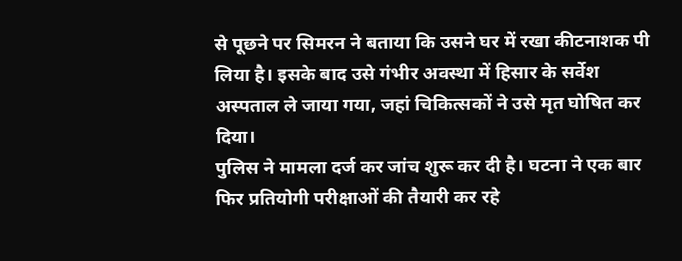से पूछने पर सिमरन ने बताया कि उसने घर में रखा कीटनाशक पी लिया है। इसके बाद उसे गंभीर अवस्था में हिसार के सर्वेश अस्पताल ले जाया गया, जहां चिकित्सकों ने उसे मृत घोषित कर दिया।
पुलिस ने मामला दर्ज कर जांच शुरू कर दी है। घटना ने एक बार फिर प्रतियोगी परीक्षाओं की तैयारी कर रहे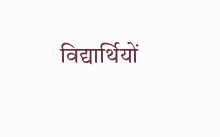विद्यार्थियों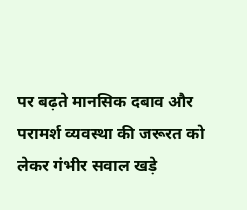पर बढ़ते मानसिक दबाव और परामर्श व्यवस्था की जरूरत को लेकर गंभीर सवाल खड़े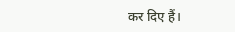कर दिए हैं।